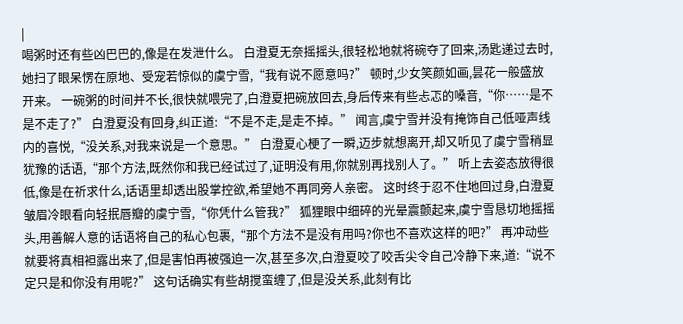|
喝粥时还有些凶巴巴的,像是在发泄什么。 白澄夏无奈摇摇头,很轻松地就将碗夺了回来,汤匙递过去时,她扫了眼呆愣在原地、受宠若惊似的虞宁雪,“我有说不愿意吗?” 顿时,少女笑颜如画,昙花一般盛放开来。 一碗粥的时间并不长,很快就喂完了,白澄夏把碗放回去,身后传来有些忐忑的嗓音,“你……是不是不走了?” 白澄夏没有回身,纠正道:“不是不走,是走不掉。” 闻言,虞宁雪并没有掩饰自己低哑声线内的喜悦,“没关系,对我来说是一个意思。” 白澄夏心梗了一瞬,迈步就想离开,却又听见了虞宁雪稍显犹豫的话语,“那个方法,既然你和我已经试过了,证明没有用,你就别再找别人了。” 听上去姿态放得很低,像是在祈求什么,话语里却透出股掌控欲,希望她不再同旁人亲密。 这时终于忍不住地回过身,白澄夏皱眉冷眼看向轻抿唇瓣的虞宁雪,“你凭什么管我?” 狐狸眼中细碎的光晕震颤起来,虞宁雪恳切地摇摇头,用善解人意的话语将自己的私心包裹,“那个方法不是没有用吗?你也不喜欢这样的吧?” 再冲动些就要将真相袒露出来了,但是害怕再被强迫一次,甚至多次,白澄夏咬了咬舌尖令自己冷静下来,道:“说不定只是和你没有用呢?” 这句话确实有些胡搅蛮缠了,但是没关系,此刻有比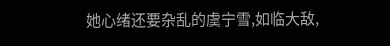她心绪还要杂乱的虞宁雪,如临大敌,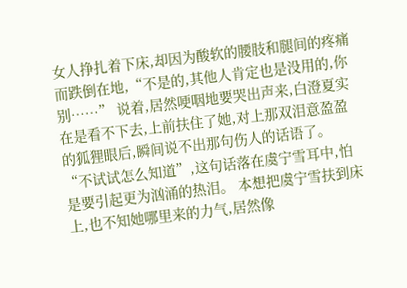女人挣扎着下床,却因为酸软的腰肢和腿间的疼痛而跌倒在地,“不是的,其他人肯定也是没用的,你别……” 说着,居然哽咽地要哭出声来,白澄夏实在是看不下去,上前扶住了她,对上那双泪意盈盈的狐狸眼后,瞬间说不出那句伤人的话语了。 “不试试怎么知道”,这句话落在虞宁雪耳中,怕是要引起更为汹涌的热泪。 本想把虞宁雪扶到床上,也不知她哪里来的力气,居然像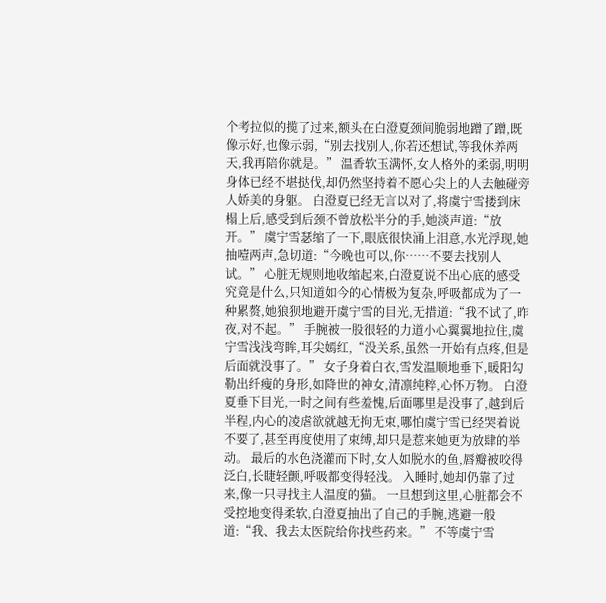个考拉似的揽了过来,额头在白澄夏颈间脆弱地蹭了蹭,既像示好,也像示弱,“别去找别人,你若还想试,等我休养两天,我再陪你就是。” 温香软玉满怀,女人格外的柔弱,明明身体已经不堪挞伐,却仍然坚持着不愿心尖上的人去触碰旁人娇美的身躯。 白澄夏已经无言以对了,将虞宁雪搂到床榻上后,感受到后颈不曾放松半分的手,她淡声道:“放开。” 虞宁雪瑟缩了一下,眼底很快涌上泪意,水光浮现,她抽噎两声,急切道:“今晚也可以,你……不要去找别人试。” 心脏无规则地收缩起来,白澄夏说不出心底的感受究竟是什么,只知道如今的心情极为复杂,呼吸都成为了一种累赘,她狼狈地避开虞宁雪的目光,无措道:“我不试了,昨夜,对不起。” 手腕被一股很轻的力道小心翼翼地拉住,虞宁雪浅浅弯眸,耳尖嫣红,“没关系,虽然一开始有点疼,但是后面就没事了。” 女子身着白衣,雪发温顺地垂下,暖阳勾勒出纤瘦的身形,如降世的神女,清凛纯粹,心怀万物。 白澄夏垂下目光,一时之间有些羞愧,后面哪里是没事了,越到后半程,内心的凌虐欲就越无拘无束,哪怕虞宁雪已经哭着说不要了,甚至再度使用了束缚,却只是惹来她更为放肆的举动。 最后的水色浇灌而下时,女人如脱水的鱼,唇瓣被咬得泛白,长睫轻颤,呼吸都变得轻浅。 入睡时,她却仍靠了过来,像一只寻找主人温度的猫。 一旦想到这里,心脏都会不受控地变得柔软,白澄夏抽出了自己的手腕,逃避一般道:“我、我去太医院给你找些药来。” 不等虞宁雪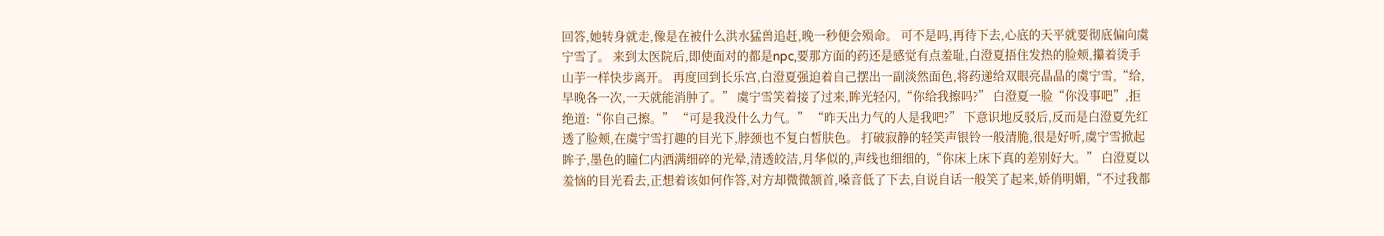回答,她转身就走,像是在被什么洪水猛兽追赶,晚一秒便会殒命。 可不是吗,再待下去,心底的天平就要彻底偏向虞宁雪了。 来到太医院后,即使面对的都是npc,要那方面的药还是感觉有点羞耻,白澄夏捂住发热的脸颊,攥着烫手山芋一样快步离开。 再度回到长乐宫,白澄夏强迫着自己摆出一副淡然面色,将药递给双眼亮晶晶的虞宁雪,“给,早晚各一次,一天就能消肿了。” 虞宁雪笑着接了过来,眸光轻闪,“你给我擦吗?” 白澄夏一脸“你没事吧”,拒绝道:“你自己擦。” “可是我没什么力气。” “昨天出力气的人是我吧?” 下意识地反驳后,反而是白澄夏先红透了脸颊,在虞宁雪打趣的目光下,脖颈也不复白皙肤色。 打破寂静的轻笑声银铃一般清脆,很是好听,虞宁雪掀起眸子,墨色的瞳仁内洒满细碎的光晕,清透皎洁,月华似的,声线也细细的,“你床上床下真的差别好大。” 白澄夏以羞恼的目光看去,正想着该如何作答,对方却微微颔首,嗓音低了下去,自说自话一般笑了起来,娇俏明媚,“不过我都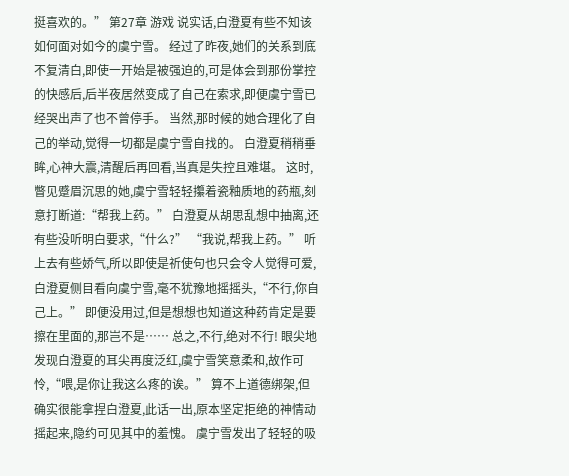挺喜欢的。” 第27章 游戏 说实话,白澄夏有些不知该如何面对如今的虞宁雪。 经过了昨夜,她们的关系到底不复清白,即使一开始是被强迫的,可是体会到那份掌控的快感后,后半夜居然变成了自己在索求,即便虞宁雪已经哭出声了也不曾停手。 当然,那时候的她合理化了自己的举动,觉得一切都是虞宁雪自找的。 白澄夏稍稍垂眸,心神大震,清醒后再回看,当真是失控且难堪。 这时,瞥见蹙眉沉思的她,虞宁雪轻轻攥着瓷釉质地的药瓶,刻意打断道:“帮我上药。” 白澄夏从胡思乱想中抽离,还有些没听明白要求,“什么?” “我说,帮我上药。” 听上去有些娇气,所以即使是祈使句也只会令人觉得可爱,白澄夏侧目看向虞宁雪,毫不犹豫地摇摇头,“不行,你自己上。” 即便没用过,但是想想也知道这种药肯定是要擦在里面的,那岂不是…… 总之,不行,绝对不行! 眼尖地发现白澄夏的耳尖再度泛红,虞宁雪笑意柔和,故作可怜,“喂,是你让我这么疼的诶。” 算不上道德绑架,但确实很能拿捏白澄夏,此话一出,原本坚定拒绝的神情动摇起来,隐约可见其中的羞愧。 虞宁雪发出了轻轻的吸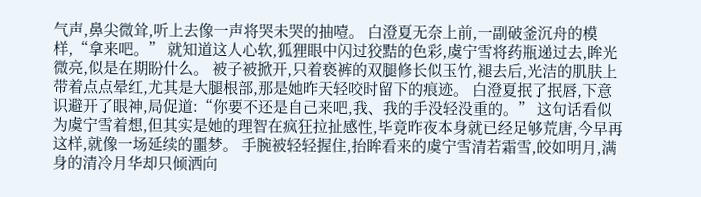气声,鼻尖微耸,听上去像一声将哭未哭的抽噎。 白澄夏无奈上前,一副破釜沉舟的模样,“拿来吧。” 就知道这人心软,狐狸眼中闪过狡黠的色彩,虞宁雪将药瓶递过去,眸光微亮,似是在期盼什么。 被子被掀开,只着亵裤的双腿修长似玉竹,褪去后,光洁的肌肤上带着点点晕红,尤其是大腿根部,那是她昨天轻咬时留下的痕迹。 白澄夏抿了抿唇,下意识避开了眼神,局促道:“你要不还是自己来吧,我、我的手没轻没重的。” 这句话看似为虞宁雪着想,但其实是她的理智在疯狂拉扯感性,毕竟昨夜本身就已经足够荒唐,今早再这样,就像一场延续的噩梦。 手腕被轻轻握住,抬眸看来的虞宁雪清若霜雪,皎如明月,满身的清冷月华却只倾洒向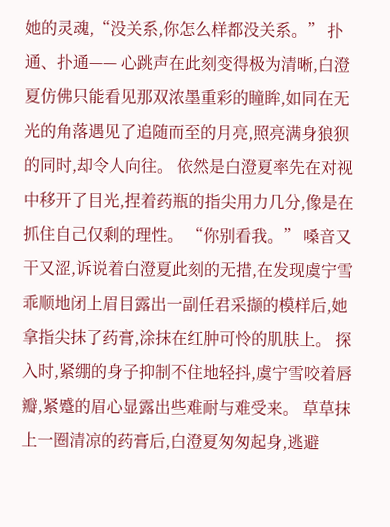她的灵魂,“没关系,你怎么样都没关系。” 扑通、扑通—— 心跳声在此刻变得极为清晰,白澄夏仿佛只能看见那双浓墨重彩的瞳眸,如同在无光的角落遇见了追随而至的月亮,照亮满身狼狈的同时,却令人向往。 依然是白澄夏率先在对视中移开了目光,捏着药瓶的指尖用力几分,像是在抓住自己仅剩的理性。 “你别看我。” 嗓音又干又涩,诉说着白澄夏此刻的无措,在发现虞宁雪乖顺地闭上眉目露出一副任君采撷的模样后,她拿指尖抹了药膏,涂抹在红肿可怜的肌肤上。 探入时,紧绷的身子抑制不住地轻抖,虞宁雪咬着唇瓣,紧蹙的眉心显露出些难耐与难受来。 草草抹上一圈清凉的药膏后,白澄夏匆匆起身,逃避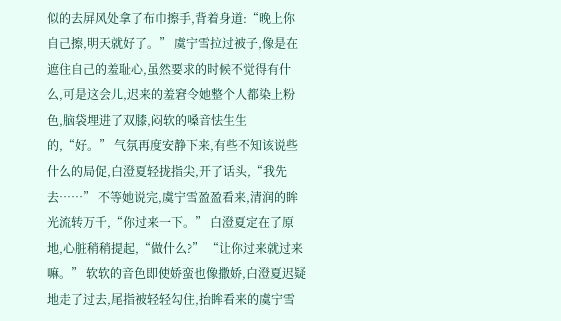似的去屏风处拿了布巾擦手,背着身道:“晚上你自己擦,明天就好了。” 虞宁雪拉过被子,像是在遮住自己的羞耻心,虽然要求的时候不觉得有什么,可是这会儿,迟来的羞窘令她整个人都染上粉色,脑袋埋进了双膝,闷软的嗓音怯生生的,“好。” 气氛再度安静下来,有些不知该说些什么的局促,白澄夏轻拢指尖,开了话头,“我先去……” 不等她说完,虞宁雪盈盈看来,清润的眸光流转万千,“你过来一下。” 白澄夏定在了原地,心脏稍稍提起,“做什么?” “让你过来就过来嘛。” 软软的音色即使娇蛮也像撒娇,白澄夏迟疑地走了过去,尾指被轻轻勾住,抬眸看来的虞宁雪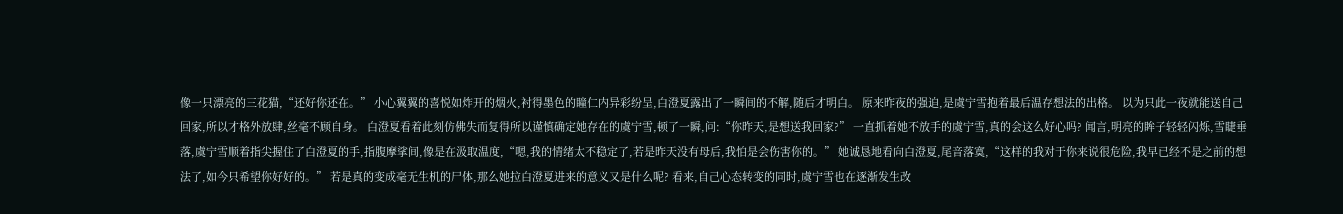像一只漂亮的三花猫,“还好你还在。” 小心翼翼的喜悦如炸开的烟火,衬得墨色的瞳仁内异彩纷呈,白澄夏露出了一瞬间的不解,随后才明白。 原来昨夜的强迫,是虞宁雪抱着最后温存想法的出格。 以为只此一夜就能送自己回家,所以才格外放肆,丝毫不顾自身。 白澄夏看着此刻仿佛失而复得所以谨慎确定她存在的虞宁雪,顿了一瞬,问:“你昨天,是想送我回家?” 一直抓着她不放手的虞宁雪,真的会这么好心吗? 闻言,明亮的眸子轻轻闪烁,雪睫垂落,虞宁雪顺着指尖握住了白澄夏的手,指腹摩挲间,像是在汲取温度,“嗯,我的情绪太不稳定了,若是昨天没有母后,我怕是会伤害你的。” 她诚恳地看向白澄夏,尾音落寞,“这样的我对于你来说很危险,我早已经不是之前的想法了,如今只希望你好好的。” 若是真的变成毫无生机的尸体,那么她拉白澄夏进来的意义又是什么呢? 看来,自己心态转变的同时,虞宁雪也在逐渐发生改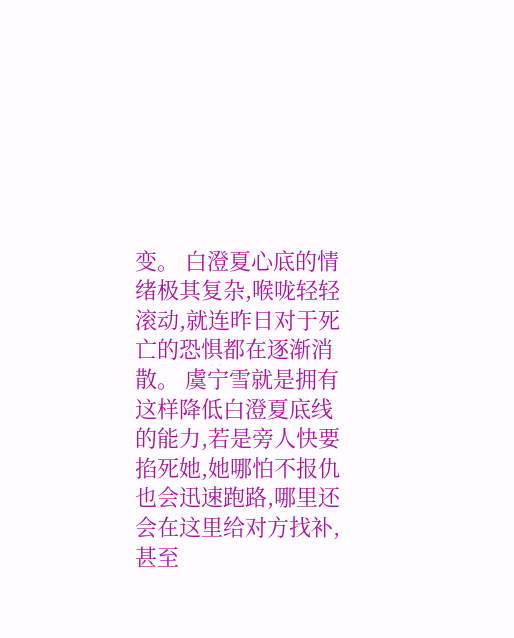变。 白澄夏心底的情绪极其复杂,喉咙轻轻滚动,就连昨日对于死亡的恐惧都在逐渐消散。 虞宁雪就是拥有这样降低白澄夏底线的能力,若是旁人快要掐死她,她哪怕不报仇也会迅速跑路,哪里还会在这里给对方找补,甚至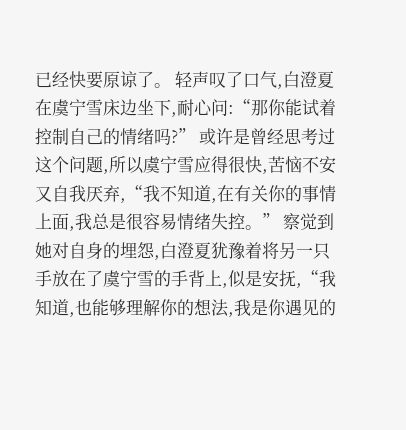已经快要原谅了。 轻声叹了口气,白澄夏在虞宁雪床边坐下,耐心问:“那你能试着控制自己的情绪吗?” 或许是曾经思考过这个问题,所以虞宁雪应得很快,苦恼不安又自我厌弃,“我不知道,在有关你的事情上面,我总是很容易情绪失控。” 察觉到她对自身的埋怨,白澄夏犹豫着将另一只手放在了虞宁雪的手背上,似是安抚,“我知道,也能够理解你的想法,我是你遇见的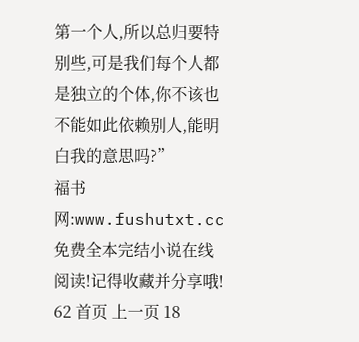第一个人,所以总归要特别些,可是我们每个人都是独立的个体,你不该也不能如此依赖别人,能明白我的意思吗?”
福书网:www.fushutxt.cc免费全本完结小说在线阅读!记得收藏并分享哦!
62 首页 上一页 18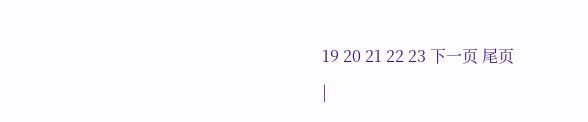19 20 21 22 23 下一页 尾页
|